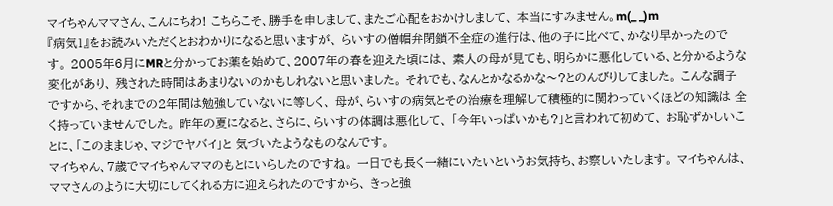マイちゃんママさん、こんにちわ! こちらこそ、勝手を申しまして、またご心配をおかけしまして、 本当にすみません。m(_ _)m
『病気1』をお読みいただくとおわかりになると思いますが、 らいすの僧帽弁閉鎖不全症の進行は、他の子に比べて、かなり早かったのです。 2005年6月にMRと分かってお薬を始めて、2007年の春を迎えた頃には、 素人の母が見ても、明らかに悪化している、と分かるような変化があり、 残された時間はあまりないのかもしれないと思いました。 それでも、なんとかなるかな〜?とのんびりしてました。 こんな調子ですから、それまでの2年間は勉強していないに等しく、 母が、らいすの病気とその治療を理解して積極的に関わっていくほどの知識は 全く持っていませんでした。 昨年の夏になると、さらに、らいすの体調は悪化して、 「今年いっぱいかも?」と言われて初めて、 お恥ずかしいことに、「このままじゃ、マジでヤバイ」と 気づいたようなものなんです。
マイちゃん、7歳でマイちゃんママのもとにいらしたのですね。 一日でも長く一緒にいたいというお気持ち、お察しいたします。 マイちゃんは、ママさんのように大切にしてくれる方に迎えられたのですから、 きっと強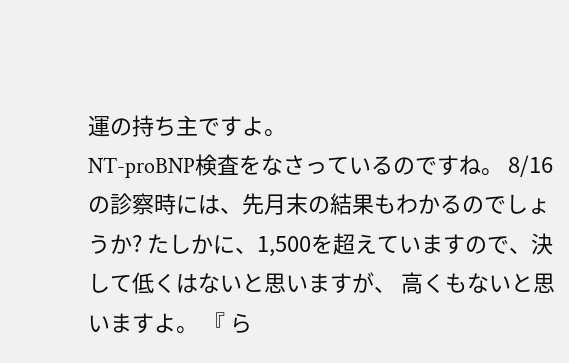運の持ち主ですよ。
NT-proBNP検査をなさっているのですね。 8/16の診察時には、先月末の結果もわかるのでしょうか? たしかに、1,500を超えていますので、決して低くはないと思いますが、 高くもないと思いますよ。 『 ら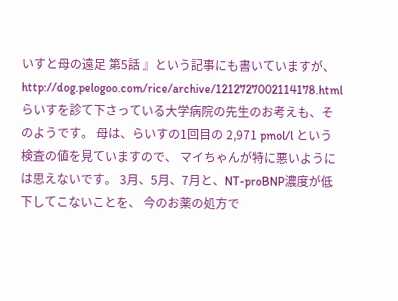いすと母の遠足 第5話 』という記事にも書いていますが、 http://dog.pelogoo.com/rice/archive/1212727002114178.html らいすを診て下さっている大学病院の先生のお考えも、そのようです。 母は、らいすの1回目の 2,971 pmol/l という検査の値を見ていますので、 マイちゃんが特に悪いようには思えないです。 3月、5月、7月と、NT-proBNP濃度が低下してこないことを、 今のお薬の処方で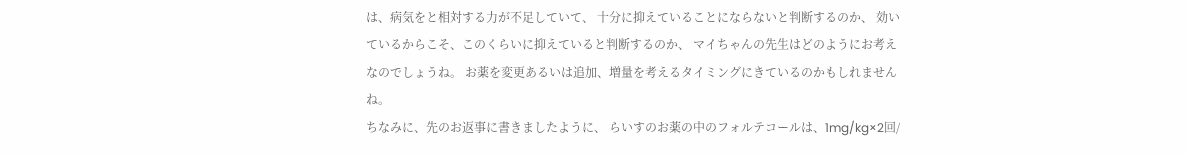は、病気をと相対する力が不足していて、 十分に抑えていることにならないと判断するのか、 効いているからこそ、このくらいに抑えていると判断するのか、 マイちゃんの先生はどのようにお考えなのでしょうね。 お薬を変更あるいは追加、増量を考えるタイミングにきているのかもしれませんね。
ちなみに、先のお返事に書きましたように、 らいすのお薬の中のフォルテコールは、1mg/kg×2回/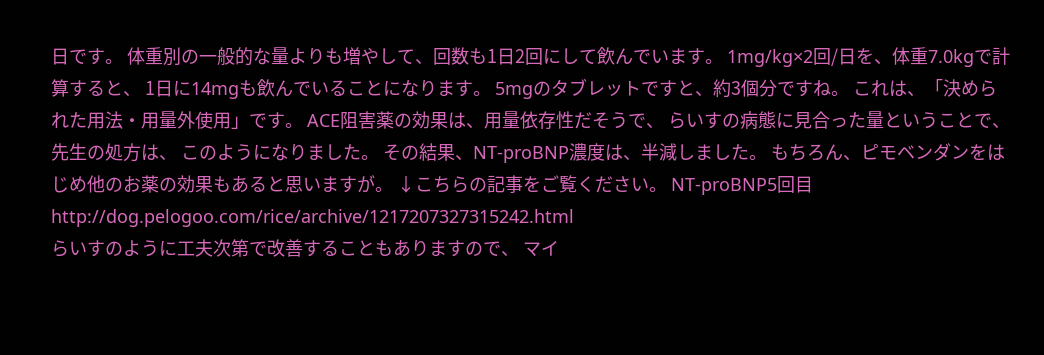日です。 体重別の一般的な量よりも増やして、回数も1日2回にして飲んでいます。 1mg/kg×2回/日を、体重7.0kgで計算すると、 1日に14mgも飲んでいることになります。 5mgのタブレットですと、約3個分ですね。 これは、「決められた用法・用量外使用」です。 ACE阻害薬の効果は、用量依存性だそうで、 らいすの病態に見合った量ということで、先生の処方は、 このようになりました。 その結果、NT-proBNP濃度は、半減しました。 もちろん、ピモベンダンをはじめ他のお薬の効果もあると思いますが。 ↓こちらの記事をご覧ください。 NT-proBNP5回目 http://dog.pelogoo.com/rice/archive/1217207327315242.html
らいすのように工夫次第で改善することもありますので、 マイ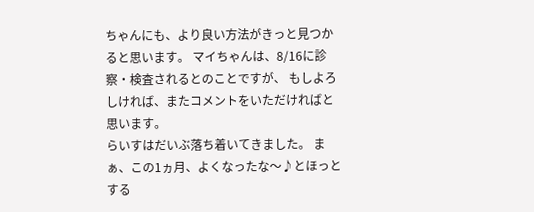ちゃんにも、より良い方法がきっと見つかると思います。 マイちゃんは、8/16に診察・検査されるとのことですが、 もしよろしければ、またコメントをいただければと思います。
らいすはだいぶ落ち着いてきました。 まぁ、この1ヵ月、よくなったな〜♪とほっとする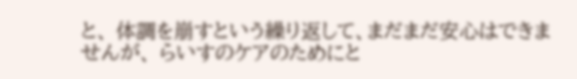と、 体調を崩すという繰り返して、まだまだ安心はできませんが、 らいすのケアのためにと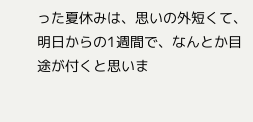った夏休みは、思いの外短くて、 明日からの1週間で、なんとか目途が付くと思いま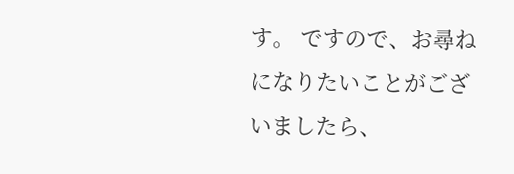す。 ですので、お尋ねになりたいことがございましたら、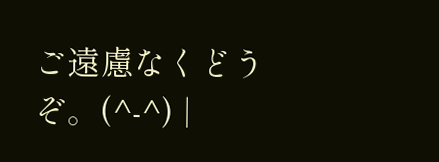ご遠慮なくどうぞ。(^-^) |